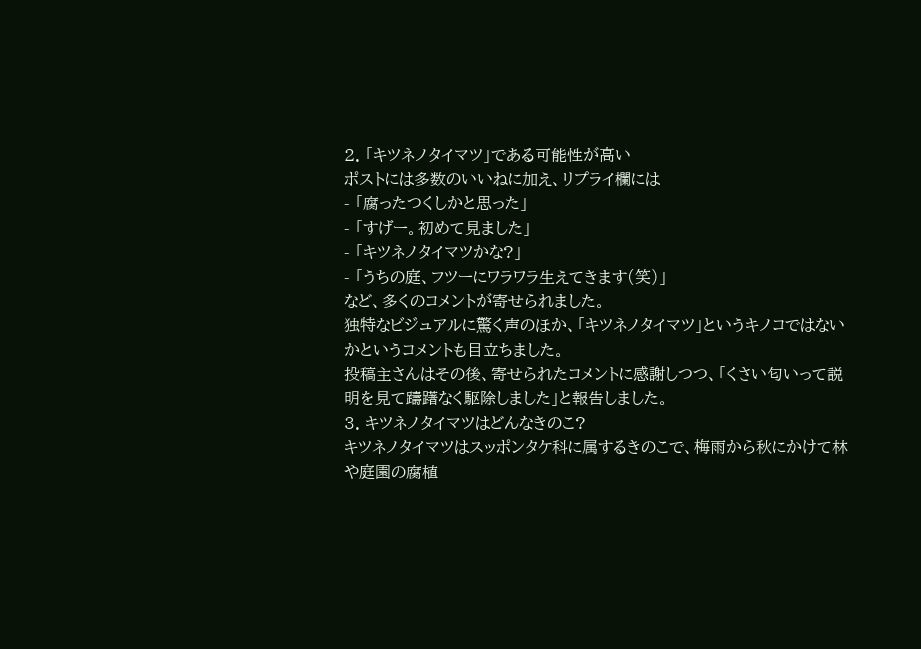2. 「キツネノタイマツ」である可能性が高い
ポストには多数のいいねに加え、リプライ欄には
- 「腐ったつくしかと思った」
- 「すげー。初めて見ました」
- 「キツネノタイマツかな?」
- 「うちの庭、フツーにワラワラ生えてきます(笑)」
など、多くのコメントが寄せられました。
独特なビジュアルに驚く声のほか、「キツネノタイマツ」というキノコではないかというコメントも目立ちました。
投稿主さんはその後、寄せられたコメントに感謝しつつ、「くさい匂いって説明を見て躊躇なく駆除しました」と報告しました。
3. キツネノタイマツはどんなきのこ?
キツネノタイマツはスッポンタケ科に属するきのこで、梅雨から秋にかけて林や庭園の腐植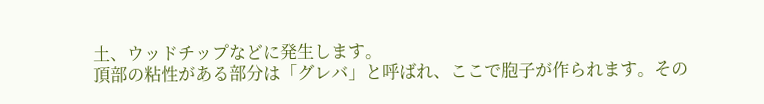土、ウッドチップなどに発生します。
頂部の粘性がある部分は「グレバ」と呼ばれ、ここで胞子が作られます。その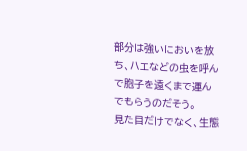部分は強いにおいを放ち、ハエなどの虫を呼んで胞子を遠くまで運んでもらうのだそう。
見た目だけでなく、生態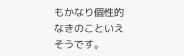もかなり個性的なきのこといえそうです。